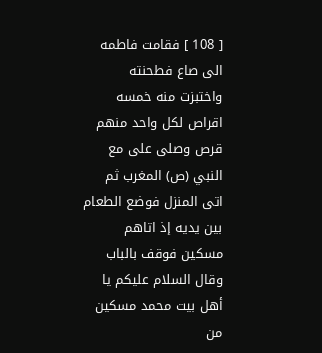[ 108 ] فقامت فاطمه الى صاع فطحنته واختبزت منه خمسه اقراص لكل واحد منهم قرص وصلى على مع النبي (ص) المغرب ثم اتى المنزل فوضع الطعام بين يديه إذ اتاهم مسكين فوقف بالباب وقال السلام عليكم يا أهل بيت محمد مسكين من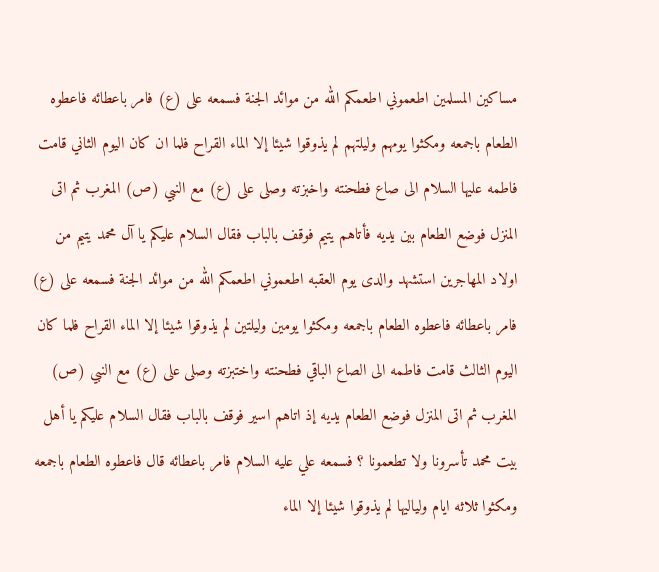مساكين المسلمين اطعموني اطعمكم الله من موائد الجنة فسمعه على (ع) فامر باعطائه فاعطوه الطعام باجمعه ومكثوا يومهم وليلتهم لم يذوقوا شيئا إلا الماء القراح فلما ان كان اليوم الثاني قامت فاطمه عليها السلام الى صاع فطحنته واخبزته وصلى على (ع) مع النبي (ص) المغرب ثم اتى المنزل فوضع الطعام بين يديه فأتاهم يتيم فوقف بالباب فقال السلام عليكم يا آل محمد يتيم من اولاد المهاجرين استشهد والدى يوم العقبه اطعموني اطعمكم الله من موائد الجنة فسمعه على (ع) فامر باعطائه فاعطوه الطعام باجمعه ومكثوا يومين وليلتين لم يذوقوا شيئا إلا الماء القراح فلما كان اليوم الثالث قامت فاطمه الى الصاع الباقي فطحنته واختبزته وصلى على (ع) مع النبي (ص) المغرب ثم اتى المنزل فوضع الطعام يديه إذ اتاهم اسير فوقف بالباب فقال السلام عليكم يا أهل بيت محمد تأسرونا ولا تطعمونا ؟ فسمعه علي عليه السلام فامر باعطائه قال فاعطوه الطعام باجمعه ومكثوا ثلاثه ايام ولياليها لم يذوقوا شيئا إلا الماء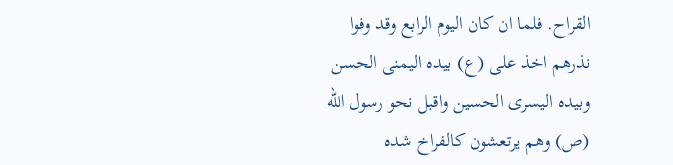القراح. فلما ان كان اليوم الرابع وقد وفوا نذرهم اخذ على (ع) بيده اليمنى الحسن وبيده اليسرى الحسين واقبل نحو رسول الله (ص) وهم يرتعشون كالفراخ شده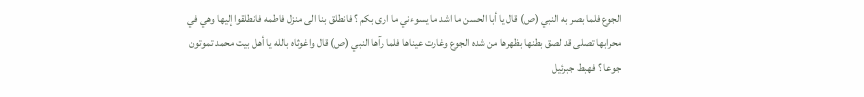الجوع فلما بصر به النبي (ص) قال يا أبا الحسن ما اشد ما يسوءني ما ارى بكم ؟ فانطلق بنا الى منزل فاطمه فانطلقوا إليها وهي في محرابها تصلى قد لصق بطنها بظهرها من شده الجوع وغارت عيناها فلما رآها النبي (ص) قال واغوثاه بالله يا أهل بيت محمد تموتون جوعا ؟ فهبط جبرئيل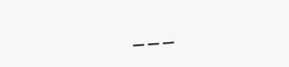___